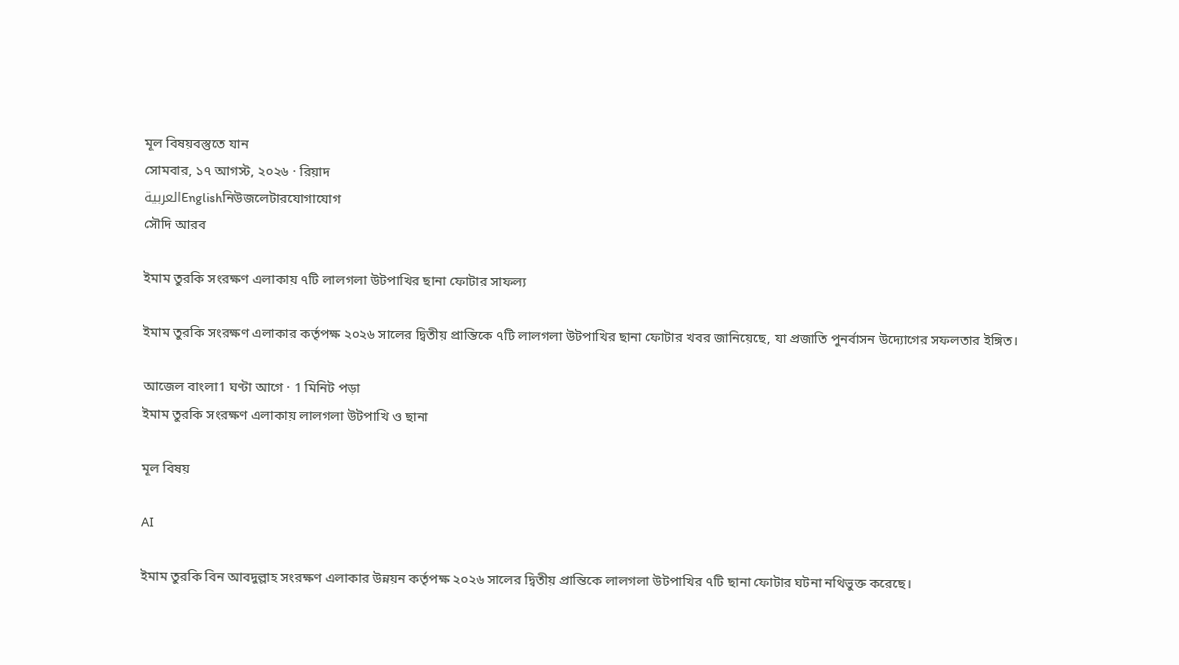মূল বিষয়বস্তুতে যান
সোমবার, ১৭ আগস্ট, ২০২৬ · রিয়াদ
العربيةEnglishনিউজলেটারযোগাযোগ
সৌদি আরব

ইমাম তুরকি সংরক্ষণ এলাকায় ৭টি লালগলা উটপাখির ছানা ফোটার সাফল্য

ইমাম তুরকি সংরক্ষণ এলাকার কর্তৃপক্ষ ২০২৬ সালের দ্বিতীয় প্রান্তিকে ৭টি লালগলা উটপাখির ছানা ফোটার খবর জানিয়েছে, যা প্রজাতি পুনর্বাসন উদ্যোগের সফলতার ইঙ্গিত।

আজেল বাংলা1 ঘণ্টা আগে · 1 মিনিট পড়া
ইমাম তুরকি সংরক্ষণ এলাকায় লালগলা উটপাখি ও ছানা

মূল বিষয়

AI

ইমাম তুরকি বিন আবদুল্লাহ সংরক্ষণ এলাকার উন্নয়ন কর্তৃপক্ষ ২০২৬ সালের দ্বিতীয় প্রান্তিকে লালগলা উটপাখির ৭টি ছানা ফোটার ঘটনা নথিভুক্ত করেছে।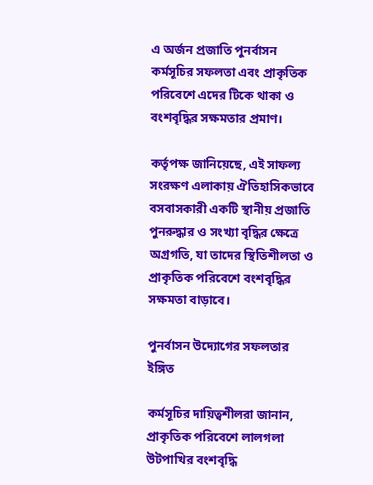এ অর্জন প্রজাতি পুনর্বাসন কর্মসূচির সফলতা এবং প্রাকৃতিক পরিবেশে এদের টিকে থাকা ও বংশবৃদ্ধির সক্ষমতার প্রমাণ।

কর্তৃপক্ষ জানিয়েছে, এই সাফল্য সংরক্ষণ এলাকায় ঐতিহাসিকভাবে বসবাসকারী একটি স্থানীয় প্রজাতি পুনরুদ্ধার ও সংখ্যা বৃদ্ধির ক্ষেত্রে অগ্রগতি, যা তাদের স্থিতিশীলতা ও প্রাকৃতিক পরিবেশে বংশবৃদ্ধির সক্ষমতা বাড়াবে।

পুনর্বাসন উদ্যোগের সফলতার ইঙ্গিত

কর্মসূচির দায়িত্বশীলরা জানান, প্রাকৃতিক পরিবেশে লালগলা উটপাখির বংশবৃদ্ধি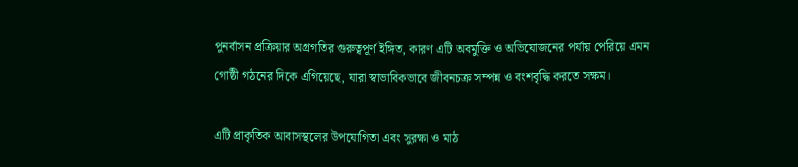পুনর্বাসন প্রক্রিয়ার অগ্রগতির গুরুত্বপূর্ণ ইঙ্গিত, কারণ এটি অবমুক্তি ও অভিযোজনের পর্যায় পেরিয়ে এমন গোষ্ঠী গঠনের দিকে এগিয়েছে, যারা স্বাভাবিকভাবে জীবনচক্র সম্পন্ন ও বংশবৃদ্ধি করতে সক্ষম।

এটি প্রাকৃতিক আবাসস্থলের উপযোগিতা এবং সুরক্ষা ও মাঠ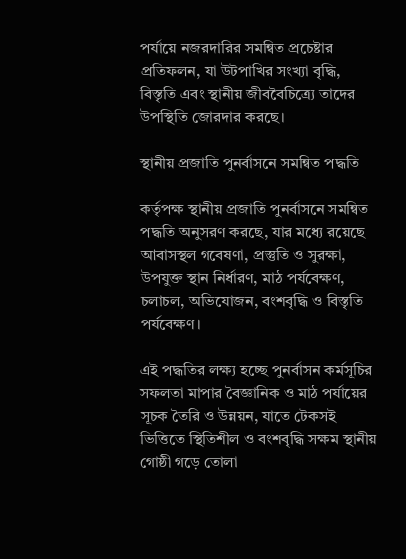পর্যায়ে নজরদারির সমন্বিত প্রচেষ্টার প্রতিফলন, যা উটপাখির সংখ্যা বৃদ্ধি, বিস্তৃতি এবং স্থানীয় জীববৈচিত্র্যে তাদের উপস্থিতি জোরদার করছে।

স্থানীয় প্রজাতি পুনর্বাসনে সমন্বিত পদ্ধতি

কর্তৃপক্ষ স্থানীয় প্রজাতি পুনর্বাসনে সমন্বিত পদ্ধতি অনুসরণ করছে, যার মধ্যে রয়েছে আবাসস্থল গবেষণা, প্রস্তুতি ও সুরক্ষা, উপযুক্ত স্থান নির্ধারণ, মাঠ পর্যবেক্ষণ, চলাচল, অভিযোজন, বংশবৃদ্ধি ও বিস্তৃতি পর্যবেক্ষণ।

এই পদ্ধতির লক্ষ্য হচ্ছে পুনর্বাসন কর্মসূচির সফলতা মাপার বৈজ্ঞানিক ও মাঠ পর্যায়ের সূচক তৈরি ও উন্নয়ন, যাতে টেকসই ভিত্তিতে স্থিতিশীল ও বংশবৃদ্ধি সক্ষম স্থানীয় গোষ্ঠী গড়ে তোলা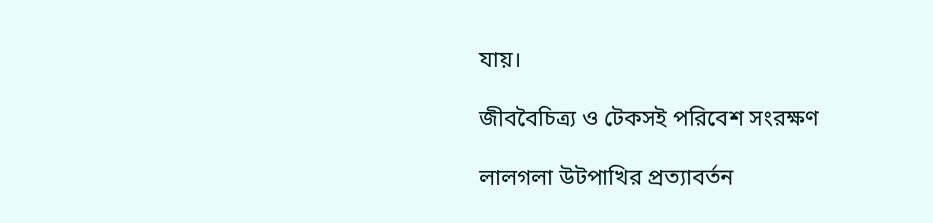যায়।

জীববৈচিত্র্য ও টেকসই পরিবেশ সংরক্ষণ

লালগলা উটপাখির প্রত্যাবর্তন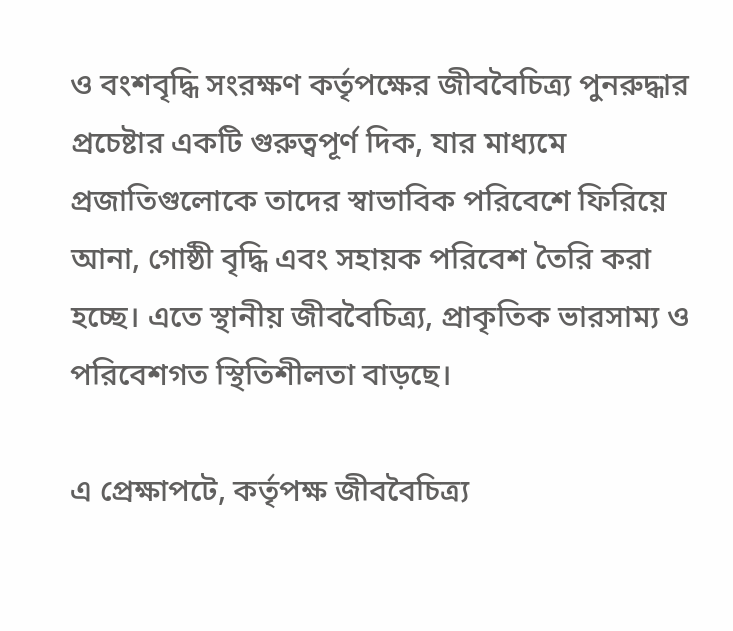ও বংশবৃদ্ধি সংরক্ষণ কর্তৃপক্ষের জীববৈচিত্র্য পুনরুদ্ধার প্রচেষ্টার একটি গুরুত্বপূর্ণ দিক, যার মাধ্যমে প্রজাতিগুলোকে তাদের স্বাভাবিক পরিবেশে ফিরিয়ে আনা, গোষ্ঠী বৃদ্ধি এবং সহায়ক পরিবেশ তৈরি করা হচ্ছে। এতে স্থানীয় জীববৈচিত্র্য, প্রাকৃতিক ভারসাম্য ও পরিবেশগত স্থিতিশীলতা বাড়ছে।

এ প্রেক্ষাপটে, কর্তৃপক্ষ জীববৈচিত্র্য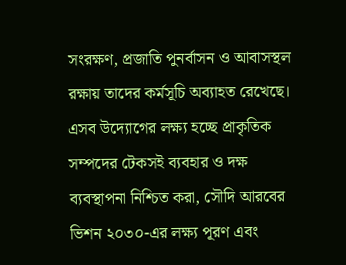সংরক্ষণ, প্রজাতি পুনর্বাসন ও আবাসস্থল রক্ষায় তাদের কর্মসূচি অব্যাহত রেখেছে। এসব উদ্যোগের লক্ষ্য হচ্ছে প্রাকৃতিক সম্পদের টেকসই ব্যবহার ও দক্ষ ব্যবস্থাপনা নিশ্চিত করা, সৌদি আরবের ভিশন ২০৩০-এর লক্ষ্য পূরণ এবং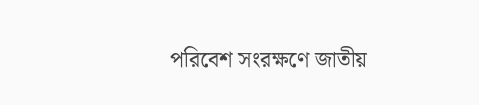পরিবেশ সংরক্ষণে জাতীয়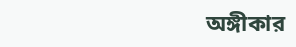অঙ্গীকার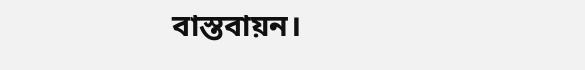বাস্তবায়ন।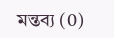মন্তব্য (0)